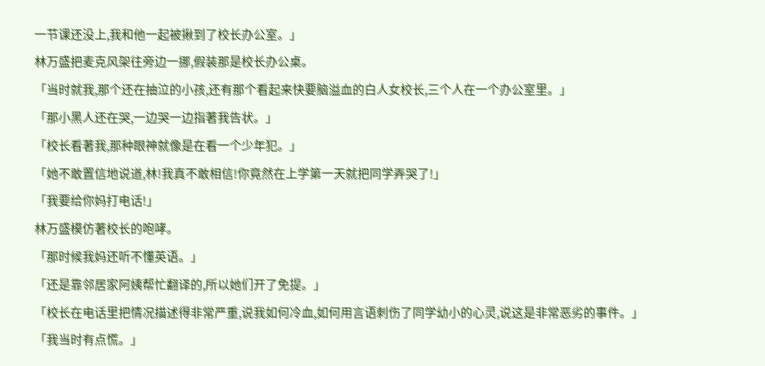一节课还没上,我和他一起被揪到了校长办公室。」
林万盛把麦克风架往旁边一挪,假装那是校长办公桌。
「当时就我,那个还在抽泣的小孩,还有那个看起来快要脑溢血的白人女校长,三个人在一个办公室里。」
「那小黑人还在哭,一边哭一边指著我告状。」
「校长看著我,那种眼神就像是在看一个少年犯。」
「她不敢置信地说道,林!我真不敢相信!你竟然在上学第一天就把同学弄哭了!」
「我要给你妈打电话!」
林万盛模仿著校长的咆哮。
「那时候我妈还听不懂英语。」
「还是靠邻居家阿姨帮忙翻译的,所以她们开了免提。」
「校长在电话里把情况描述得非常严重,说我如何冷血,如何用言语刺伤了同学幼小的心灵,说这是非常恶劣的事件。」
「我当时有点慌。」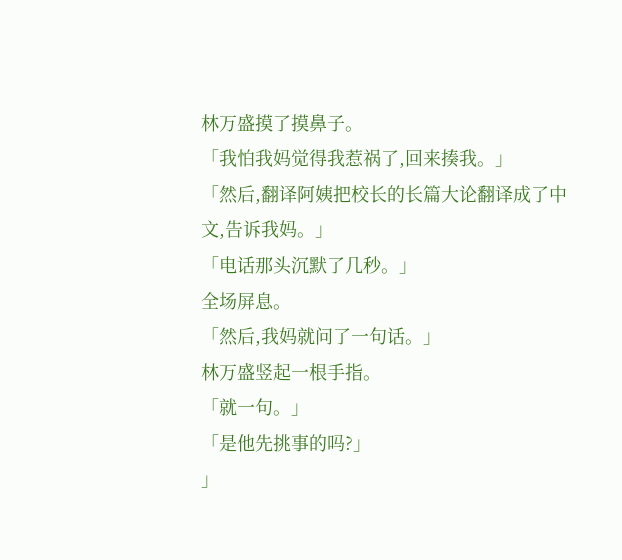林万盛摸了摸鼻子。
「我怕我妈觉得我惹祸了,回来揍我。」
「然后,翻译阿姨把校长的长篇大论翻译成了中文,告诉我妈。」
「电话那头沉默了几秒。」
全场屏息。
「然后,我妈就问了一句话。」
林万盛竖起一根手指。
「就一句。」
「是他先挑事的吗?」
」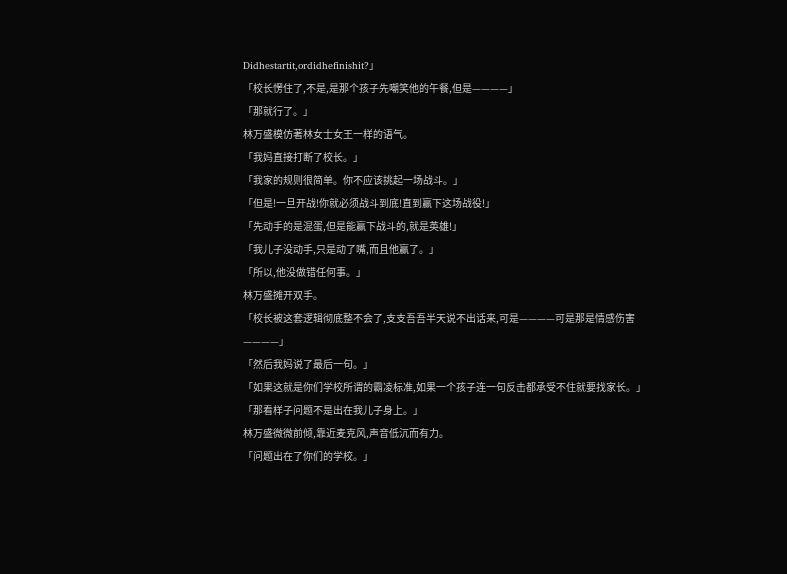Didhestartit,ordidhefinishit?」
「校长愣住了,不是,是那个孩子先嘲笑他的午餐,但是————」
「那就行了。」
林万盛模仿著林女士女王一样的语气。
「我妈直接打断了校长。」
「我家的规则很简单。你不应该挑起一场战斗。」
「但是!一旦开战!你就必须战斗到底!直到赢下这场战役!」
「先动手的是混蛋,但是能赢下战斗的,就是英雄!」
「我儿子没动手,只是动了嘴,而且他赢了。」
「所以,他没做错任何事。」
林万盛摊开双手。
「校长被这套逻辑彻底整不会了,支支吾吾半天说不出话来,可是————可是那是情感伤害————」
「然后我妈说了最后一句。」
「如果这就是你们学校所谓的霸凌标准,如果一个孩子连一句反击都承受不住就要找家长。」
「那看样子问题不是出在我儿子身上。」
林万盛微微前倾,靠近麦克风,声音低沉而有力。
「问题出在了你们的学校。」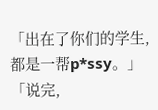「出在了你们的学生,都是一帮p*ssy。」
「说完,